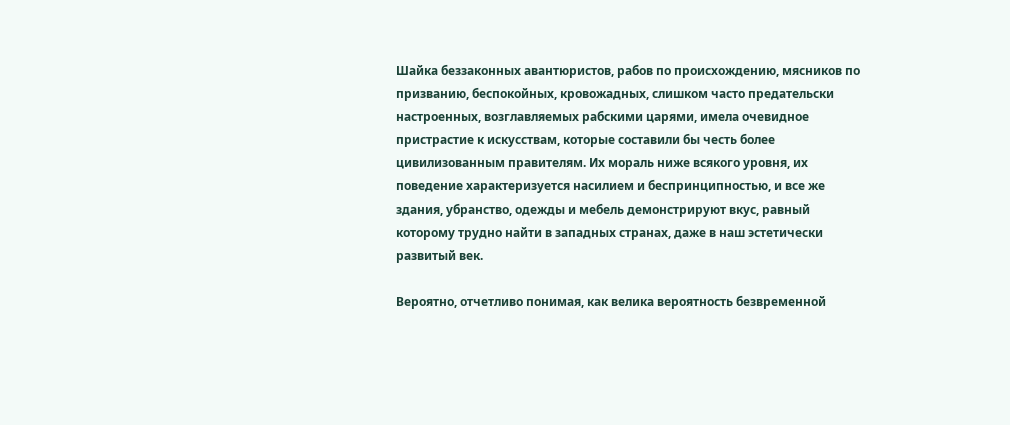Шайка беззаконных авантюристов, рабов по происхождению, мясников по призванию, беспокойных, кровожадных, слишком часто предательски настроенных, возглавляемых рабскими царями, имела очевидное пристрастие к искусствам, которые составили бы честь более цивилизованным правителям. Их мораль ниже всякого уровня, их поведение характеризуется насилием и беспринципностью, и все же здания, убранство, одежды и мебель демонстрируют вкус, равный которому трудно найти в западных странах, даже в наш эстетически развитый век.

Вероятно, отчетливо понимая, как велика вероятность безвременной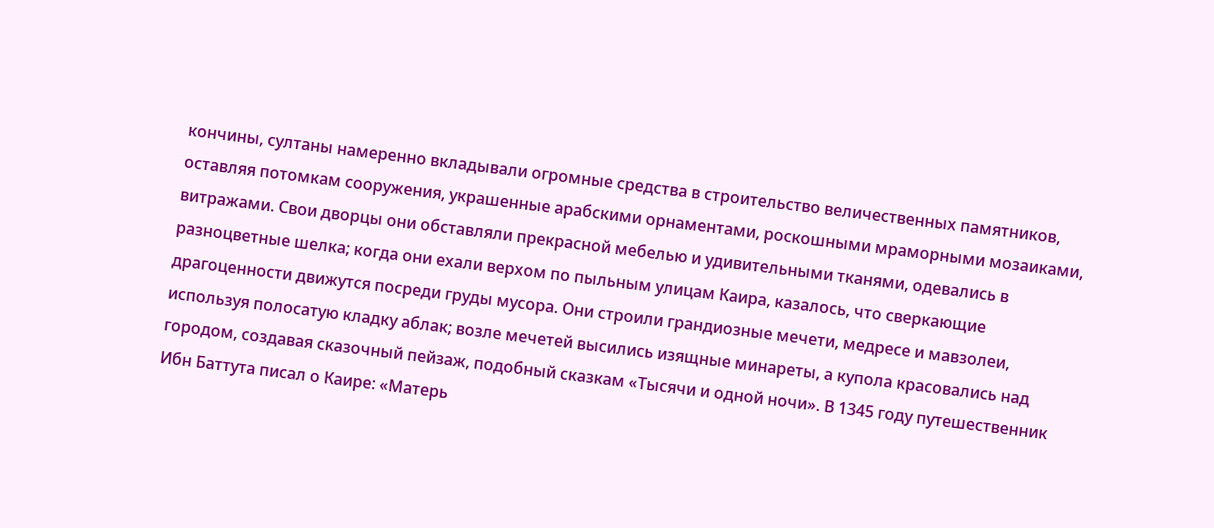кончины, султаны намеренно вкладывали огромные средства в строительство величественных памятников, оставляя потомкам сооружения, украшенные арабскими орнаментами, роскошными мраморными мозаиками, витражами. Свои дворцы они обставляли прекрасной мебелью и удивительными тканями, одевались в разноцветные шелка; когда они ехали верхом по пыльным улицам Каира, казалось, что сверкающие драгоценности движутся посреди груды мусора. Они строили грандиозные мечети, медресе и мавзолеи, используя полосатую кладку аблак; возле мечетей высились изящные минареты, а купола красовались над городом, создавая сказочный пейзаж, подобный сказкам «Тысячи и одной ночи». В 1345 году путешественник Ибн Баттута писал о Каире: «Матерь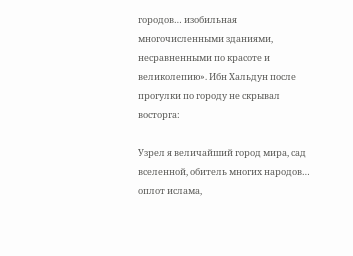городов… изобильная многочисленными зданиями, несравненными по красоте и великолепию». Ибн Хальдун после прогулки по городу не скрывал восторга:

Узрел я величайший город мира, сад вселенной, обитель многих народов… оплот ислама,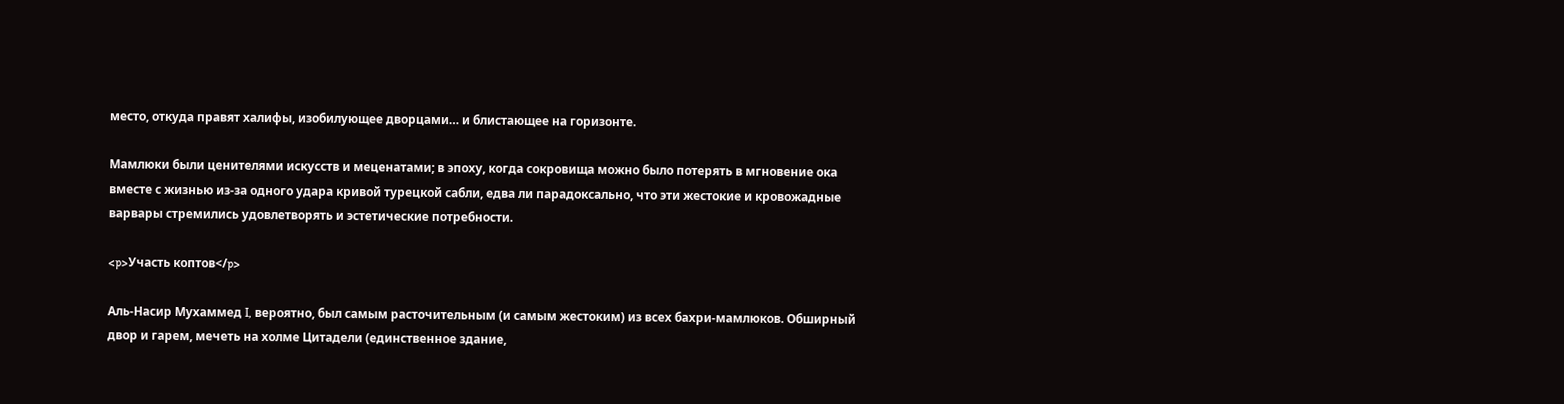место, откуда правят халифы, изобилующее дворцами… и блистающее на горизонте.

Мамлюки были ценителями искусств и меценатами; в эпоху, когда сокровища можно было потерять в мгновение ока вместе с жизнью из-за одного удара кривой турецкой сабли, едва ли парадоксально, что эти жестокие и кровожадные варвары стремились удовлетворять и эстетические потребности.

<p>Участь коптов</p>

Аль-Насир Мухаммед I, вероятно, был самым расточительным (и самым жестоким) из всех бахри-мамлюков. Обширный двор и гарем, мечеть на холме Цитадели (единственное здание,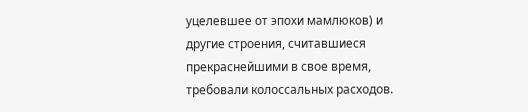уцелевшее от эпохи мамлюков) и другие строения, считавшиеся прекраснейшими в свое время, требовали колоссальных расходов.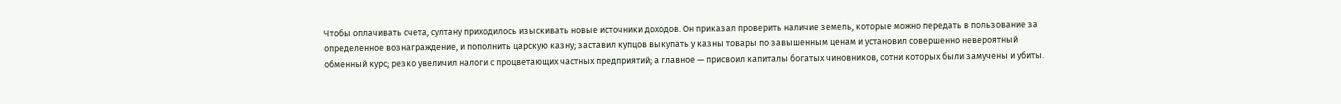Чтобы оплачивать счета, султану приходилось изыскивать новые источники доходов. Он приказал проверить наличие земель, которые можно передать в пользование за определенное вознаграждение, и пополнить царскую казну; заставил купцов выкупать у казны товары по завышенным ценам и установил совершенно невероятный обменный курс; резко увеличил налоги с процветающих частных предприятий; а главное — присвоил капиталы богатых чиновников, сотни которых были замучены и убиты.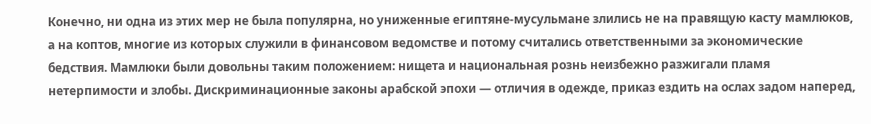Конечно, ни одна из этих мер не была популярна, но униженные египтяне-мусульмане злились не на правящую касту мамлюков, а на коптов, многие из которых служили в финансовом ведомстве и потому считались ответственными за экономические бедствия. Мамлюки были довольны таким положением: нищета и национальная рознь неизбежно разжигали пламя нетерпимости и злобы. Дискриминационные законы арабской эпохи — отличия в одежде, приказ ездить на ослах задом наперед,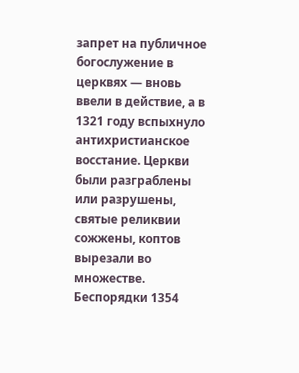запрет на публичное богослужение в церквях — вновь ввели в действие, а в 1321 году вспыхнуло антихристианское восстание. Церкви были разграблены или разрушены, святые реликвии сожжены, коптов вырезали во множестве. Беспорядки 1354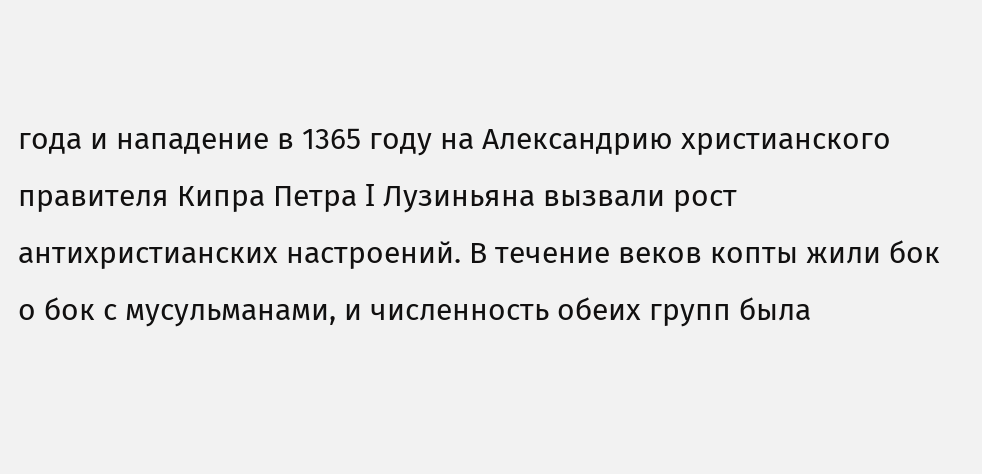года и нападение в 1365 году на Александрию христианского правителя Кипра Петра I Лузиньяна вызвали рост антихристианских настроений. В течение веков копты жили бок о бок с мусульманами, и численность обеих групп была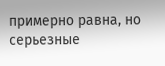примерно равна, но серьезные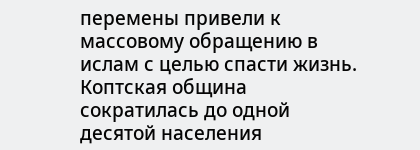перемены привели к массовому обращению в ислам с целью спасти жизнь. Коптская община сократилась до одной десятой населения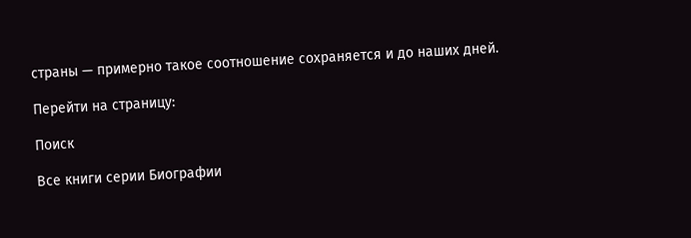страны — примерно такое соотношение сохраняется и до наших дней.

Перейти на страницу:

Поиск

Все книги серии Биографии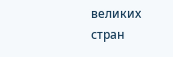великих стран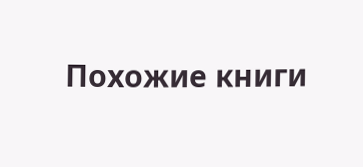Похожие книги